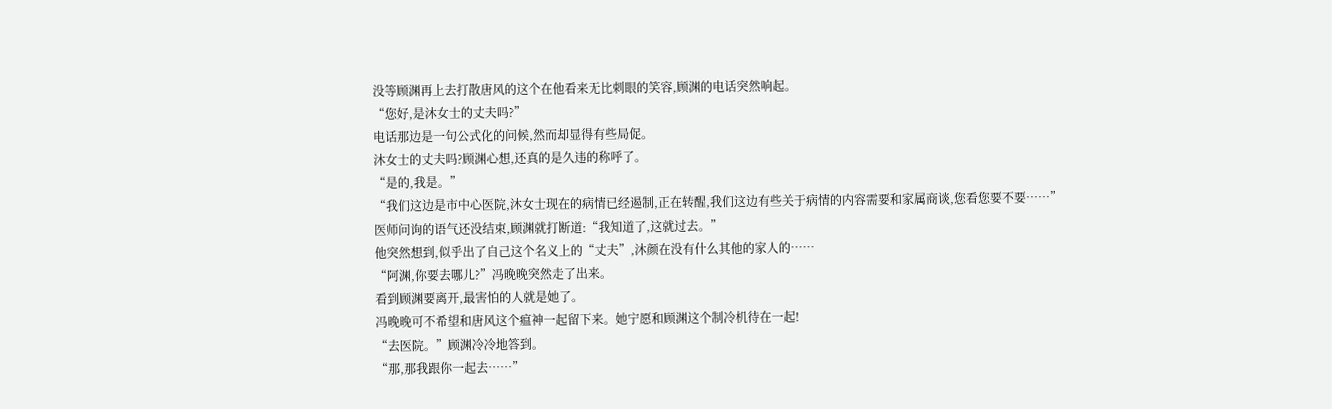没等顾渊再上去打散唐风的这个在他看来无比刺眼的笑容,顾渊的电话突然响起。
“您好,是沐女士的丈夫吗?”
电话那边是一句公式化的问候,然而却显得有些局促。
沐女士的丈夫吗?顾渊心想,还真的是久违的称呼了。
“是的,我是。”
“我们这边是市中心医院,沐女士现在的病情已经遏制,正在转醒,我们这边有些关于病情的内容需要和家属商谈,您看您要不要……”
医师问询的语气还没结束,顾渊就打断道:“我知道了,这就过去。”
他突然想到,似乎出了自己这个名义上的“丈夫”,沐颜在没有什么其他的家人的……
“阿渊,你要去哪儿?”冯晚晚突然走了出来。
看到顾渊要离开,最害怕的人就是她了。
冯晚晚可不希望和唐风这个瘟神一起留下来。她宁愿和顾渊这个制冷机待在一起!
“去医院。”顾渊冷冷地答到。
“那,那我跟你一起去……”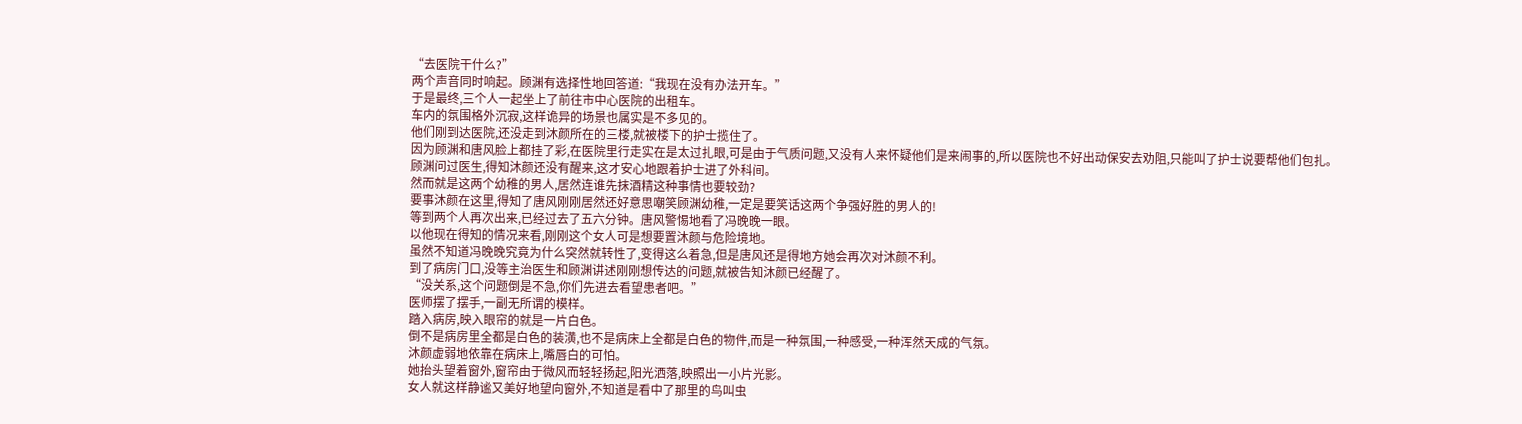“去医院干什么?”
两个声音同时响起。顾渊有选择性地回答道:“我现在没有办法开车。”
于是最终,三个人一起坐上了前往市中心医院的出租车。
车内的氛围格外沉寂,这样诡异的场景也属实是不多见的。
他们刚到达医院,还没走到沐颜所在的三楼,就被楼下的护士揽住了。
因为顾渊和唐风脸上都挂了彩,在医院里行走实在是太过扎眼,可是由于气质问题,又没有人来怀疑他们是来闹事的,所以医院也不好出动保安去劝阻,只能叫了护士说要帮他们包扎。
顾渊问过医生,得知沐颜还没有醒来,这才安心地跟着护士进了外科间。
然而就是这两个幼稚的男人,居然连谁先抹酒精这种事情也要较劲?
要事沐颜在这里,得知了唐风刚刚居然还好意思嘲笑顾渊幼稚,一定是要笑话这两个争强好胜的男人的!
等到两个人再次出来,已经过去了五六分钟。唐风警惕地看了冯晚晚一眼。
以他现在得知的情况来看,刚刚这个女人可是想要置沐颜与危险境地。
虽然不知道冯晚晚究竟为什么突然就转性了,变得这么着急,但是唐风还是得地方她会再次对沐颜不利。
到了病房门口,没等主治医生和顾渊讲述刚刚想传达的问题,就被告知沐颜已经醒了。
“没关系,这个问题倒是不急,你们先进去看望患者吧。”
医师摆了摆手,一副无所谓的模样。
踏入病房,映入眼帘的就是一片白色。
倒不是病房里全都是白色的装潢,也不是病床上全都是白色的物件,而是一种氛围,一种感受,一种浑然天成的气氛。
沐颜虚弱地依靠在病床上,嘴唇白的可怕。
她抬头望着窗外,窗帘由于微风而轻轻扬起,阳光洒落,映照出一小片光影。
女人就这样静谧又美好地望向窗外,不知道是看中了那里的鸟叫虫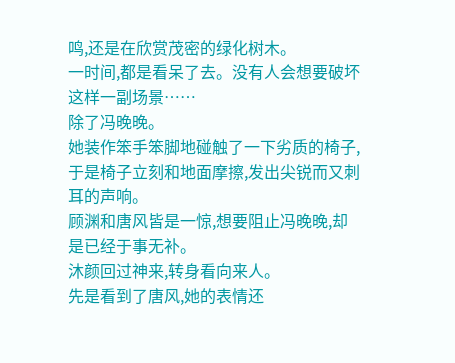鸣,还是在欣赏茂密的绿化树木。
一时间,都是看呆了去。没有人会想要破坏这样一副场景……
除了冯晚晚。
她装作笨手笨脚地碰触了一下劣质的椅子,于是椅子立刻和地面摩擦,发出尖锐而又刺耳的声响。
顾渊和唐风皆是一惊,想要阻止冯晚晚,却是已经于事无补。
沐颜回过神来,转身看向来人。
先是看到了唐风,她的表情还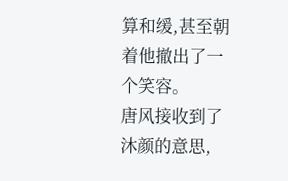算和缓,甚至朝着他撤出了一个笑容。
唐风接收到了沐颜的意思,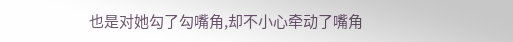也是对她勾了勾嘴角,却不小心牵动了嘴角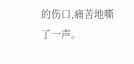的伤口,痛苦地嘶了一声。